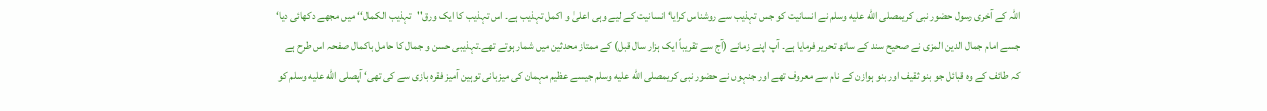اللہ کے آخری رسول حضور نبی کریمصلى الله عليه وسلم نے انسانیت کو جس تہذیب سے روشناس کرایا‘ انسانیت کے لیے وہی اعلیٰ و اکمل تہذیب ہے۔ اس تہذیب کا ایک ورق''تہذیب الکمال‘‘ میں مجھے دکھائی دیا‘ جسے امام جمال الدین المزی نے صحیح سند کے ساتھ تحریر فرمایا ہے۔ آپ اپنے زمانے (آج سے تقریباً ایک ہزار سال قبل) کے ممتاز محدثین میں شمار ہوتے تھے۔تہذیبی حسن و جمال کا حامل باکمال صفحہ اس طرح ہے کہ طائف کے وہ قبائل جو بنو ثقیف اور بنو ہوازن کے نام سے معروف تھے اور جنہوں نے حضور نبی کریمصلى الله عليه وسلم جیسے عظیم مہمان کی میزبانی توہین آمیز فقرہ بازی سے کی تھی‘ آپصلى الله عليه وسلم کو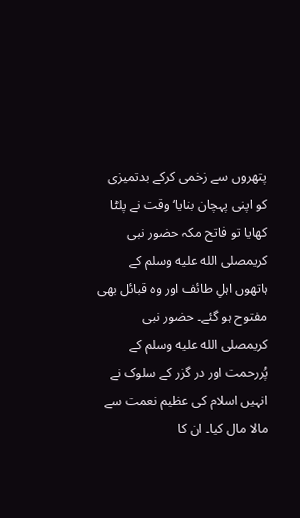پتھروں سے زخمی کرکے بدتمیزی کو اپنی پہچان بنایا‘ وقت نے پلٹا کھایا تو فاتح مکہ حضور نبی کریمصلى الله عليه وسلم کے ہاتھوں اہلِ طائف اور وہ قبائل بھی مفتوح ہو گئے۔ حضور نبی کریمصلى الله عليه وسلم کے پُررحمت اور در گزر کے سلوک نے انہیں اسلام کی عظیم نعمت سے مالا مال کیا۔ ان کا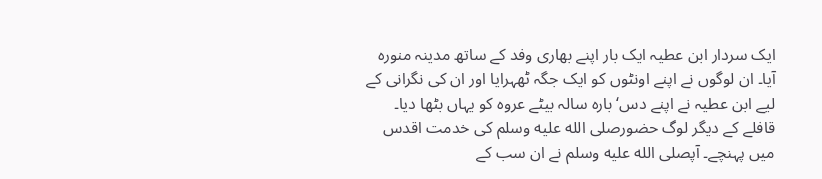ایک سردار ابن عطیہ ایک بار اپنے بھاری وفد کے ساتھ مدینہ منورہ آیا۔ ان لوگوں نے اپنے اونٹوں کو ایک جگہ ٹھہرایا اور ان کی نگرانی کے لیے ابن عطیہ نے اپنے دس‘ بارہ سالہ بیٹے عروہ کو یہاں بٹھا دیا۔ قافلے کے دیگر لوگ حضورصلى الله عليه وسلم کی خدمت اقدس میں پہنچے۔ آپصلى الله عليه وسلم نے ان سب کے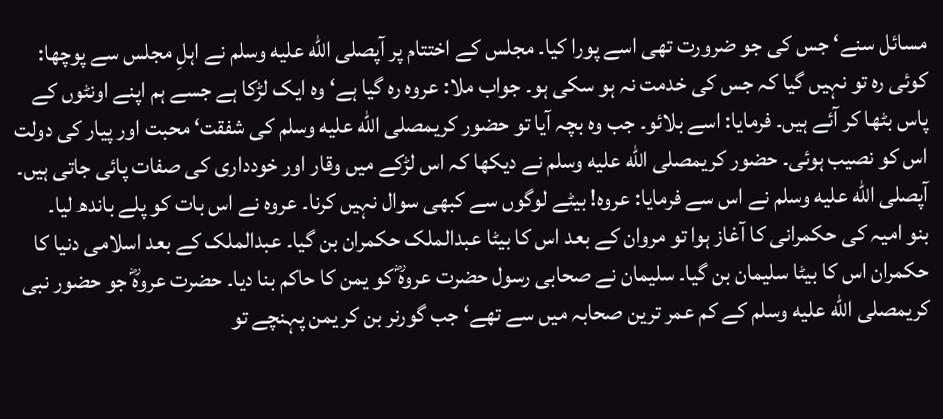مسائل سنے‘ جس کی جو ضرورت تھی اسے پورا کیا۔ مجلس کے اختتام پر آپصلى الله عليه وسلم نے اہلِ مجلس سے پوچھا: کوئی رہ تو نہیں گیا کہ جس کی خدمت نہ ہو سکی ہو۔ جواب ملا: عروہ رہ گیا ہے‘ وہ ایک لڑکا ہے جسے ہم اپنے اونٹوں کے پاس بٹھا کر آئے ہیں۔ فرمایا: اسے بلائو۔ جب وہ بچہ آیا تو حضور کریمصلى الله عليه وسلم کی شفقت‘ محبت اور پیار کی دولت اس کو نصیب ہوئی۔ حضور کریمصلى الله عليه وسلم نے دیکھا کہ اس لڑکے میں وقار اور خودداری کی صفات پائی جاتی ہیں۔ آپصلى الله عليه وسلم نے اس سے فرمایا: عروہ! بیٹے لوگوں سے کبھی سوال نہیں کرنا۔ عروہ نے اس بات کو پلے باندھ لیا۔
بنو امیہ کی حکمرانی کا آغاز ہوا تو مروان کے بعد اس کا بیٹا عبدالملک حکمران بن گیا۔ عبدالملک کے بعد اسلامی دنیا کا حکمران اس کا بیٹا سلیمان بن گیا۔ سلیمان نے صحابی رسول حضرت عروہؓ کو یمن کا حاکم بنا دیا۔ حضرت عروہؓ جو حضور نبی کریمصلى الله عليه وسلم کے کم عمر ترین صحابہ میں سے تھے‘ جب گورنر بن کر یمن پہنچے تو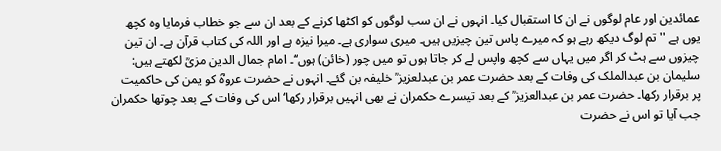عمائدین اور عام لوگوں نے ان کا استقبال کیا۔ انہوں نے ان سب لوگوں کو اکٹھا کرنے کے بعد ان سے جو خطاب فرمایا وہ کچھ یوں ہے '' تم لوگ دیکھ رہے ہو کہ میرے پاس تین چیزیں ہیں۔ میری سواری ہے۔ میرا نیزہ ہے اور اللہ کی کتاب قرآن ہے۔ ان تین چیزوں سے ہٹ کر اگر میں یہاں سے کچھ واپس لے کر جاتا ہوں تو میں چور (خائن) ہوں‘‘۔ امام جمال الدین مزیؒ لکھتے ہیں: سلیمان بن عبدالملک کی وفات کے بعد حضرت عمر بن عبدلعزیز ؒ خلیفہ بن گئے۔ انہوں نے حضرت عروہؓ کو یمن کی حاکمیت پر برقرار رکھا۔ حضرت عمر بن عبدالعزیز ؒ کے بعد تیسرے حکمران نے بھی انہیں برقرار رکھا‘ اس کی وفات کے بعد چوتھا حکمران جب آیا تو اس نے حضرت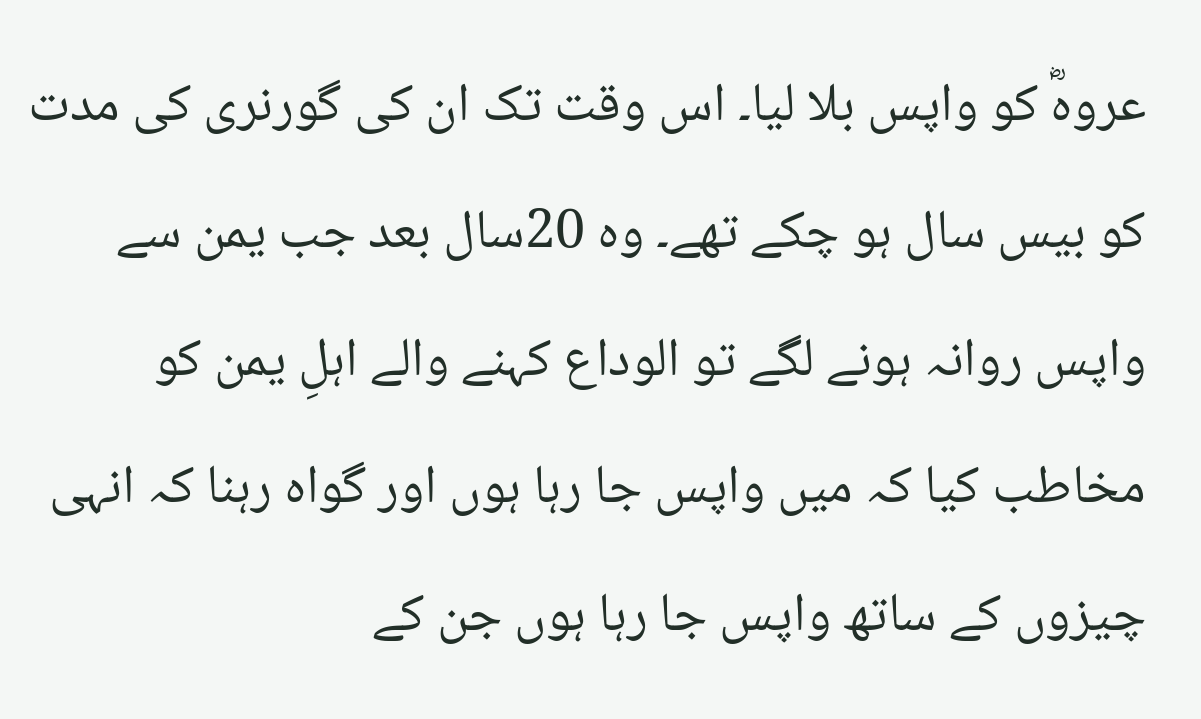عروہؓ کو واپس بلا لیا۔ اس وقت تک ان کی گورنری کی مدت کو بیس سال ہو چکے تھے۔ وہ 20سال بعد جب یمن سے واپس روانہ ہونے لگے تو الوداع کہنے والے اہلِ یمن کو مخاطب کیا کہ میں واپس جا رہا ہوں اور گواہ رہنا کہ انہی چیزوں کے ساتھ واپس جا رہا ہوں جن کے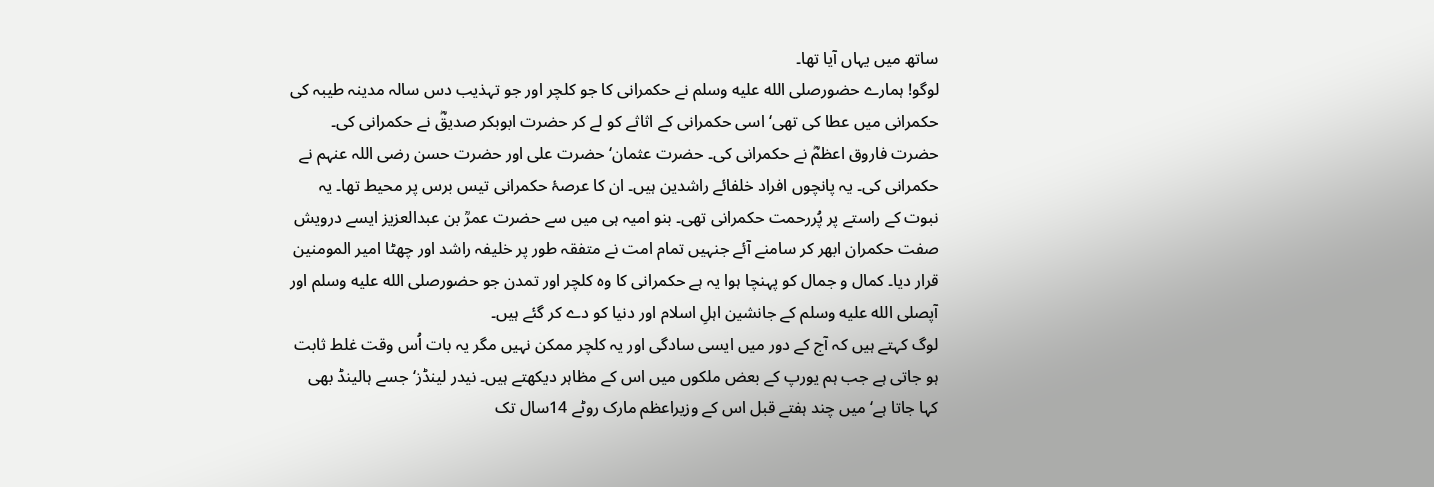ساتھ میں یہاں آیا تھا۔
لوگو! ہمارے حضورصلى الله عليه وسلم نے حکمرانی کا جو کلچر اور جو تہذیب دس سالہ مدینہ طیبہ کی حکمرانی میں عطا کی تھی‘ اسی حکمرانی کے اثاثے کو لے کر حضرت ابوبکر صدیقؓ نے حکمرانی کی۔ حضرت فاروق اعظمؓ نے حکمرانی کی۔ حضرت عثمان‘ حضرت علی اور حضرت حسن رضی اللہ عنہم نے حکمرانی کی۔ یہ پانچوں افراد خلفائے راشدین ہیں۔ ان کا عرصۂ حکمرانی تیس برس پر محیط تھا۔ یہ نبوت کے راستے پر پُررحمت حکمرانی تھی۔ بنو امیہ ہی میں سے حضرت عمرؒ بن عبدالعزیز ایسے درویش صفت حکمران ابھر کر سامنے آئے جنہیں تمام امت نے متفقہ طور پر خلیفہ راشد اور چھٹا امیر المومنین قرار دیا۔ کمال و جمال کو پہنچا ہوا یہ ہے حکمرانی کا وہ کلچر اور تمدن جو حضورصلى الله عليه وسلم اور آپصلى الله عليه وسلم کے جانشین اہلِ اسلام اور دنیا کو دے کر گئے ہیں۔
لوگ کہتے ہیں کہ آج کے دور میں ایسی سادگی اور یہ کلچر ممکن نہیں مگر یہ بات اُس وقت غلط ثابت ہو جاتی ہے جب ہم یورپ کے بعض ملکوں میں اس کے مظاہر دیکھتے ہیں۔ نیدر لینڈز‘ جسے ہالینڈ بھی کہا جاتا ہے‘ میں چند ہفتے قبل اس کے وزیراعظم مارک روٹے 14سال تک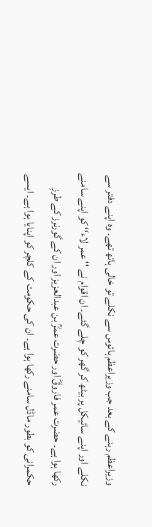وزیراعظم رہنے کے بعد جب وزیراعظم ہائوس سے نکلے تو خالی ہاتھ تھے۔ وہ اپنے دفتر سے نکلے اور اپنے سائیکل پر بیٹھ کر گھر کو چلے گئے۔ ان اقوام نے '' عمر لاء‘‘ کو اپنے سامنے رکھا ہوا ہے۔ حضرت عمر فاروقؓ اور حضرت عمرؒ بن عبدالعزیز اور ان کے گورنرز کے طرزِ حکمرانی کو بطور ماڈل سامنے رکھا ہوا ہے۔ ان کی حکومت کے کلچر کو اپنایا ہوا ہے۔ ایسے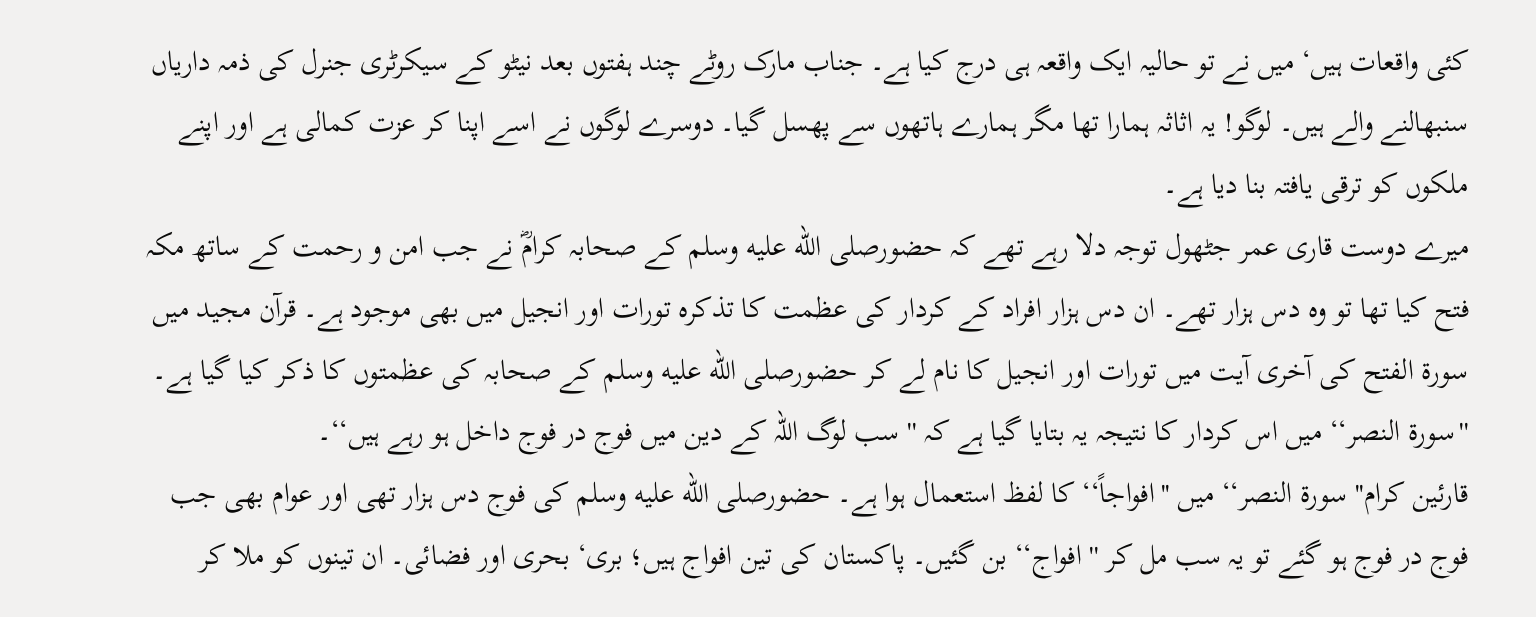کئی واقعات ہیں‘ میں نے تو حالیہ ایک واقعہ ہی درج کیا ہے۔ جناب مارک روٹے چند ہفتوں بعد نیٹو کے سیکرٹری جنرل کی ذمہ داریاں سنبھالنے والے ہیں۔ لوگو! یہ اثاثہ ہمارا تھا مگر ہمارے ہاتھوں سے پھسل گیا۔ دوسرے لوگوں نے اسے اپنا کر عزت کمالی ہے اور اپنے ملکوں کو ترقی یافتہ بنا دیا ہے۔
میرے دوست قاری عمر جٹھول توجہ دلا رہے تھے کہ حضورصلى الله عليه وسلم کے صحابہ کرامؓ نے جب امن و رحمت کے ساتھ مکہ فتح کیا تھا تو وہ دس ہزار تھے۔ ان دس ہزار افراد کے کردار کی عظمت کا تذکرہ تورات اور انجیل میں بھی موجود ہے۔ قرآن مجید میں سورۃ الفتح کی آخری آیت میں تورات اور انجیل کا نام لے کر حضورصلى الله عليه وسلم کے صحابہ کی عظمتوں کا ذکر کیا گیا ہے۔ ''سورۃ النصر‘‘ میں اس کردار کا نتیجہ یہ بتایا گیا ہے کہ '' سب لوگ اللہ کے دین میں فوج در فوج داخل ہو رہے ہیں‘‘۔
قارئین کرام'' سورۃ النصر‘‘ میں ''افواجاً‘‘ کا لفظ استعمال ہوا ہے۔ حضورصلى الله عليه وسلم کی فوج دس ہزار تھی اور عوام بھی جب فوج در فوج ہو گئے تو یہ سب مل کر '' افواج‘‘ بن گئیں۔ پاکستان کی تین افواج ہیں؛ بری‘ بحری اور فضائی۔ ان تینوں کو ملا کر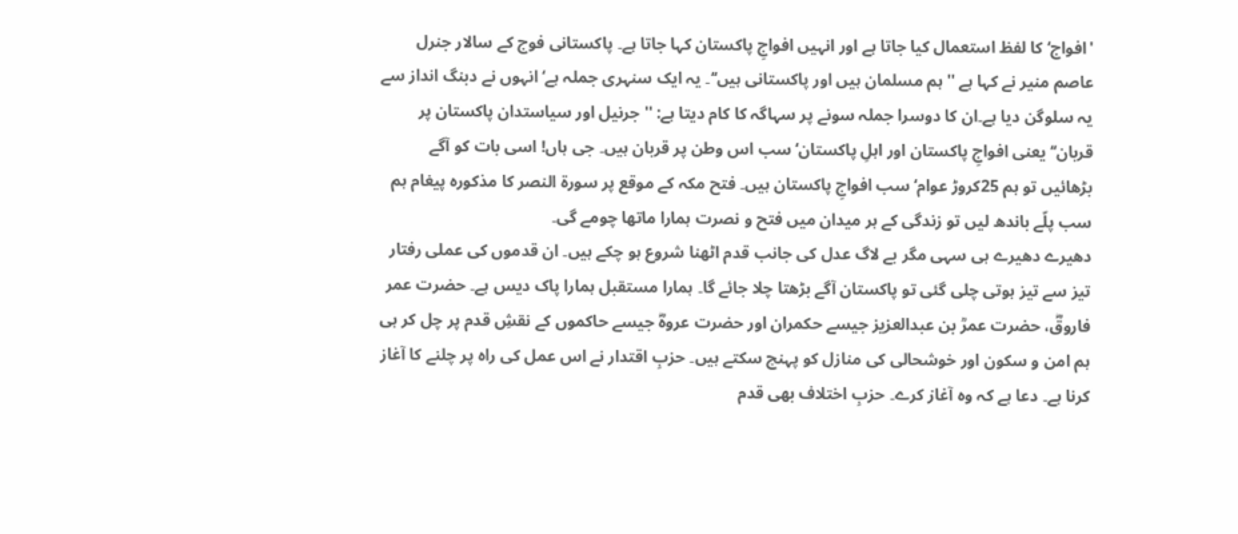'افواج‘ کا لفظ استعمال کیا جاتا ہے اور انہیں افواجِ پاکستان کہا جاتا ہے۔ پاکستانی فوج کے سالار جنرل عاصم منیر نے کہا ہے '' ہم مسلمان ہیں اور پاکستانی ہیں‘‘۔ یہ ایک سنہری جملہ ہے‘ انہوں نے دبنگ انداز سے یہ سلوگن دیا ہے۔ان کا دوسرا جملہ سونے پر سہاگہ کا کام دیتا ہے: '' جرنیل اور سیاستدان پاکستان پر قربان‘‘ یعنی افواجِ پاکستان اور اہلِ پاکستان‘ سب اس وطن پر قربان ہیں۔ جی ہاں! اسی بات کو آگے بڑھائیں تو ہم 25کروڑ عوام‘ سب افواجِ پاکستان ہیں۔ فتح مکہ کے موقع پر سورۃ النصر کا مذکورہ پیغام ہم سب پلّے باندھ لیں تو زندگی کے ہر میدان میں فتح و نصرت ہمارا ماتھا چومے گی۔
دھیرے دھیرے ہی سہی مگر بے لاگ عدل کی جانب قدم اٹھنا شروع ہو چکے ہیں۔ ان قدموں کی عملی رفتار تیز سے تیز ہوتی چلی گئی تو پاکستان آگے بڑھتا چلا جائے گا۔ ہمارا مستقبل ہمارا پاک دیس ہے۔ حضرت عمر فاروقؓ، حضرت عمرؒ بن عبدالعزیز جیسے حکمران اور حضرت عروہؓ جیسے حاکموں کے نقشِ قدم پر چل کر ہی ہم امن و سکون اور خوشحالی کی منازل کو پہنچ سکتے ہیں۔ حزبِ اقتدار نے اس عمل کی راہ پر چلنے کا آغاز کرنا ہے۔ دعا ہے کہ وہ آغاز کرے۔ حزبِ اختلاف بھی قدم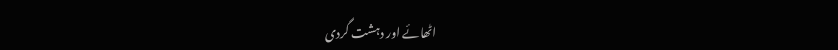اٹھائے اور دہشت گردی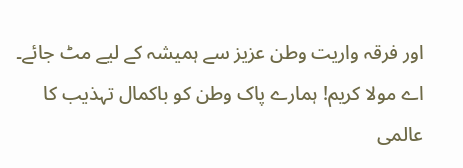اور فرقہ واریت وطن عزیز سے ہمیشہ کے لیے مٹ جائے۔ اے مولا کریم! ہمارے پاک وطن کو باکمال تہذیب کا عالمی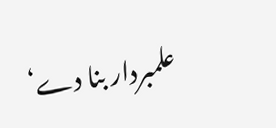علمبردار بنا دے‘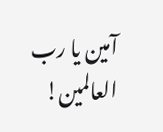آمین یا رب العالمین!